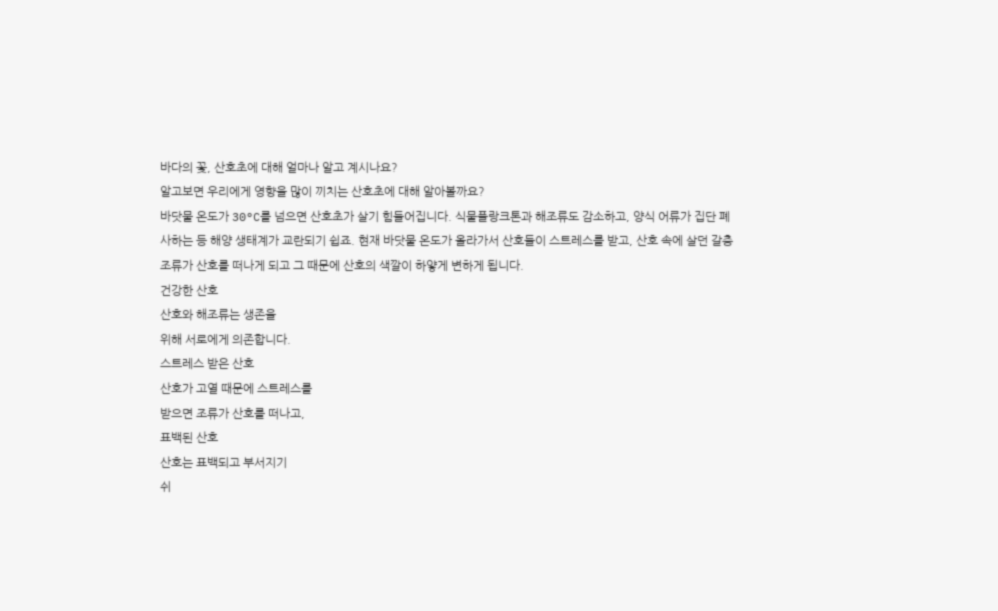바다의 꽃, 산호초에 대해 얼마나 알고 계시나요?
알고보면 우리에게 영향을 많이 끼치는 산호초에 대해 알아볼까요?
바닷물 온도가 30°C를 넘으면 산호초가 살기 힘들어집니다. 식물플랑크톤과 해조류도 감소하고, 양식 어류가 집단 폐사하는 등 해양 생태계가 교란되기 쉽죠. 현재 바닷물 온도가 올라가서 산호들이 스트레스를 받고, 산호 속에 살던 갈충조류가 산호를 떠나게 되고 그 때문에 산호의 색깔이 하얗게 변하게 됩니다.
건강한 산호
산호와 해조류는 생존을
위해 서로에게 의존합니다.
스트레스 받은 산호
산호가 고열 때문에 스트레스를
받으면 조류가 산호를 떠나고,
표백된 산호
산호는 표백되고 부서지기
쉬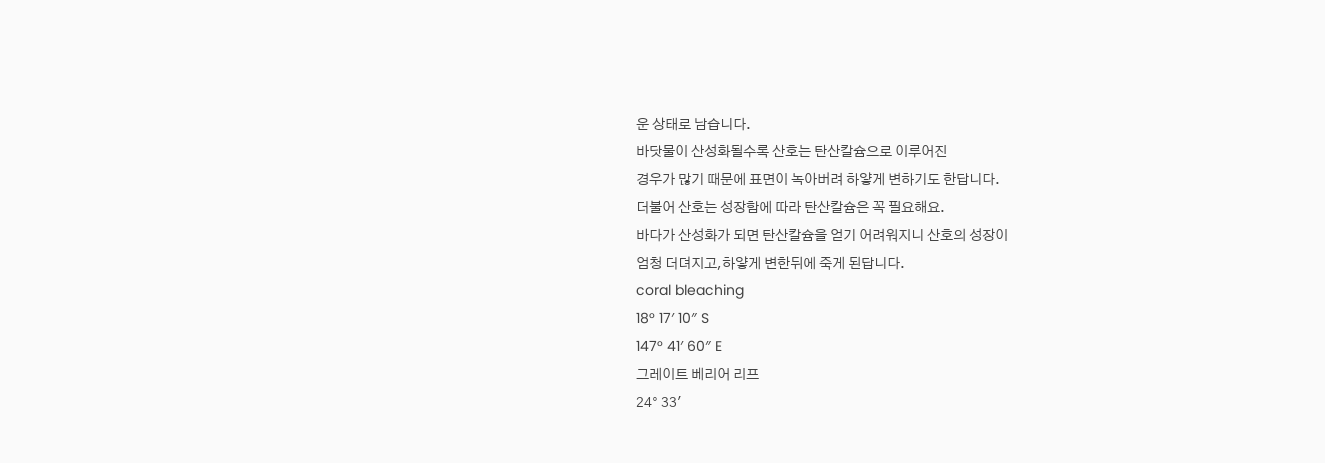운 상태로 남습니다.
바닷물이 산성화될수록 산호는 탄산칼슘으로 이루어진
경우가 많기 때문에 표면이 녹아버려 하얗게 변하기도 한답니다.
더불어 산호는 성장함에 따라 탄산칼슘은 꼭 필요해요.
바다가 산성화가 되면 탄산칼슘을 얻기 어려워지니 산호의 성장이
엄청 더뎌지고,하얗게 변한뒤에 죽게 된답니다.
coral bleaching
18° 17′ 10″ S
147° 41′ 60″ E
그레이트 베리어 리프
24° 33′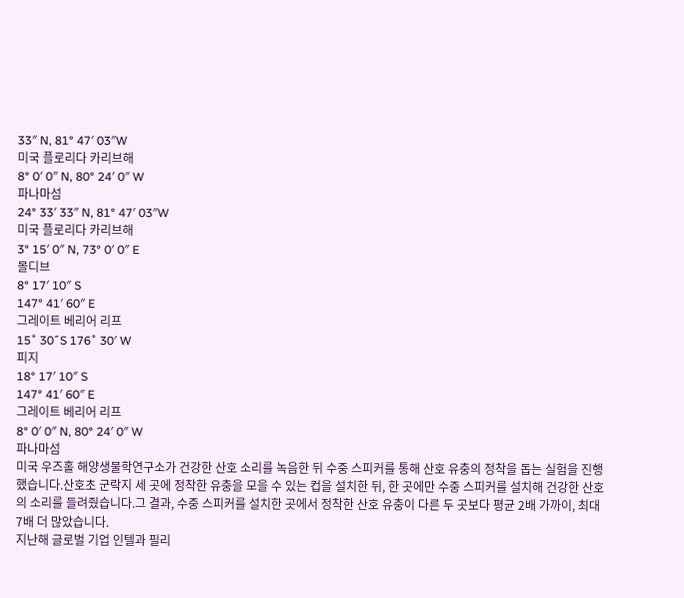33″ N, 81° 47′ 03″W
미국 플로리다 카리브해
8° 0′ 0″ N, 80° 24′ 0″ W
파나마섬
24° 33′ 33″ N, 81° 47′ 03″W
미국 플로리다 카리브해
3° 15′ 0″ N, 73° 0′ 0″ E
몰디브
8° 17′ 10″ S
147° 41′ 60″ E
그레이트 베리어 리프
15˚ 30˝S 176˚ 30′ W
피지
18° 17′ 10″ S
147° 41′ 60″ E
그레이트 베리어 리프
8° 0′ 0″ N, 80° 24′ 0″ W
파나마섬
미국 우즈홀 해양생물학연구소가 건강한 산호 소리를 녹음한 뒤 수중 스피커를 통해 산호 유충의 정착을 돕는 실험을 진행했습니다.산호초 군락지 세 곳에 정착한 유충을 모을 수 있는 컵을 설치한 뒤, 한 곳에만 수중 스피커를 설치해 건강한 산호의 소리를 들려줬습니다.그 결과, 수중 스피커를 설치한 곳에서 정착한 산호 유충이 다른 두 곳보다 평균 2배 가까이, 최대 7배 더 많았습니다.
지난해 글로벌 기업 인텔과 필리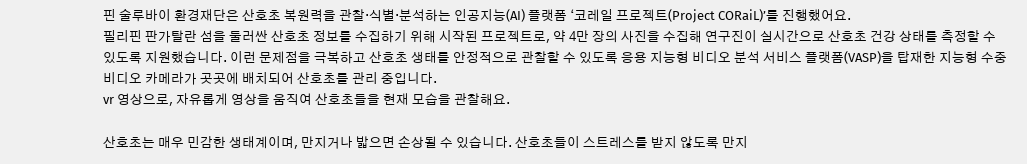핀 술루바이 환경재단은 산호초 복원력을 관찰·식별·분석하는 인공지능(AI) 플랫폼 ‘코레일 프로젝트(Project CORaiL)’를 진행했어요.
필리핀 판가탈란 섬을 둘러싼 산호초 정보를 수집하기 위해 시작된 프로젝트로, 약 4만 장의 사진을 수집해 연구진이 실시간으로 산호초 건강 상태를 측정할 수 있도록 지원했습니다. 이런 문제점을 극복하고 산호초 생태를 안정적으로 관찰할 수 있도록 응용 지능형 비디오 분석 서비스 플랫폼(VASP)을 탑재한 지능형 수중 비디오 카메라가 곳곳에 배치되어 산호초를 관리 중입니다.
vr 영상으로, 자유롭게 영상을 움직여 산호초들을 현재 모습을 관찰해요.

산호초는 매우 민감한 생태계이며, 만지거나 밟으면 손상될 수 있습니다. 산호초들이 스트레스를 받지 않도록 만지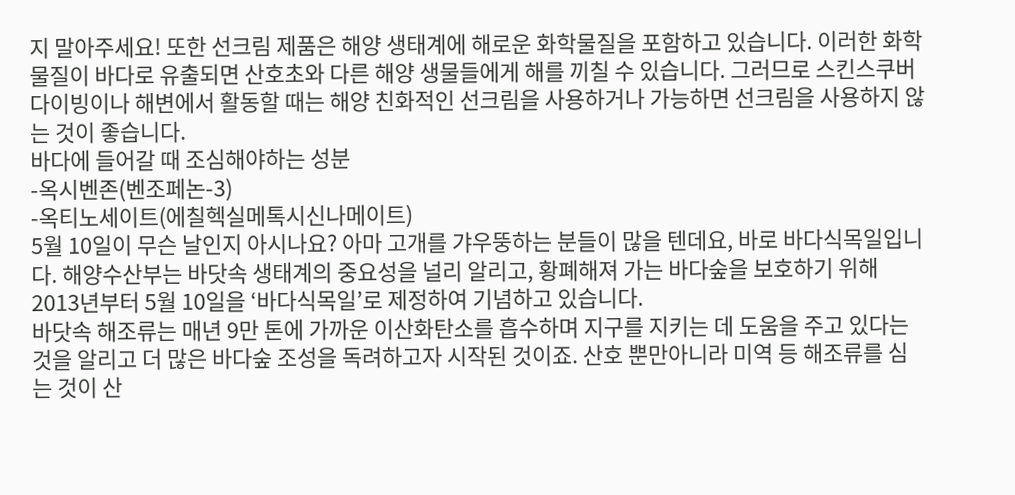지 말아주세요! 또한 선크림 제품은 해양 생태계에 해로운 화학물질을 포함하고 있습니다. 이러한 화학물질이 바다로 유출되면 산호초와 다른 해양 생물들에게 해를 끼칠 수 있습니다. 그러므로 스킨스쿠버 다이빙이나 해변에서 활동할 때는 해양 친화적인 선크림을 사용하거나 가능하면 선크림을 사용하지 않는 것이 좋습니다.
바다에 들어갈 때 조심해야하는 성분
-옥시벤존(벤조페논-3)
-옥티노세이트(에칠헥실메톡시신나메이트)
5월 10일이 무슨 날인지 아시나요? 아마 고개를 갸우뚱하는 분들이 많을 텐데요, 바로 바다식목일입니다. 해양수산부는 바닷속 생태계의 중요성을 널리 알리고, 황폐해져 가는 바다숲을 보호하기 위해 2013년부터 5월 10일을 ‘바다식목일’로 제정하여 기념하고 있습니다.
바닷속 해조류는 매년 9만 톤에 가까운 이산화탄소를 흡수하며 지구를 지키는 데 도움을 주고 있다는 것을 알리고 더 많은 바다숲 조성을 독려하고자 시작된 것이죠. 산호 뿐만아니라 미역 등 해조류를 심는 것이 산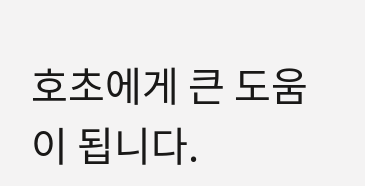호초에게 큰 도움이 됩니다.